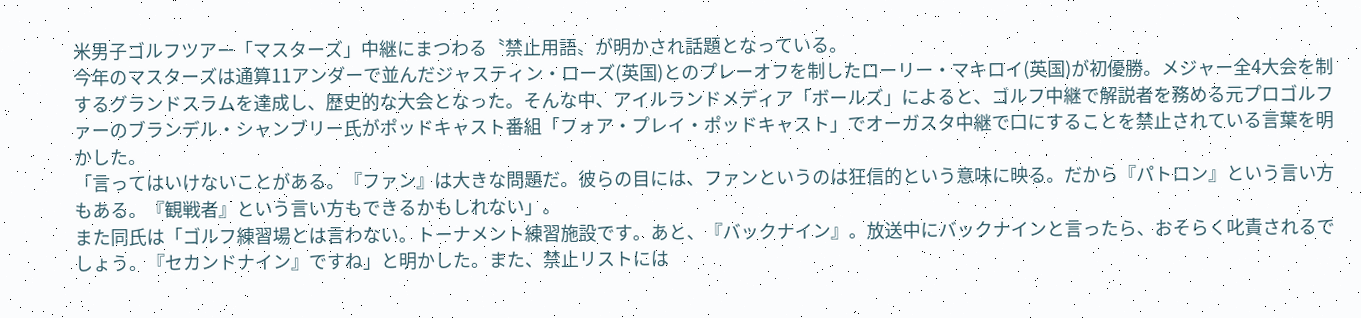米男子ゴルフツアー「マスターズ」中継にまつわる〝禁止用語〟が明かされ話題となっている。
今年のマスターズは通算11アンダーで並んだジャスティン・ローズ(英国)とのプレーオフを制したローリー・マキロイ(英国)が初優勝。メジャー全4大会を制するグランドスラムを達成し、歴史的な大会となった。そんな中、アイルランドメディア「ボールズ」によると、ゴルフ中継で解説者を務める元プロゴルファーのブランデル・シャンブリー氏がポッドキャスト番組「フォア・プレイ・ポッドキャスト」でオーガスタ中継で口にすることを禁止されている言葉を明かした。
「言ってはいけないことがある。『ファン』は大きな問題だ。彼らの目には、ファンというのは狂信的という意味に映る。だから『パトロン』という言い方もある。『観戦者』という言い方もできるかもしれない」。
また同氏は「ゴルフ練習場とは言わない。トーナメント練習施設です。あと、『バックナイン』。放送中にバックナインと言ったら、おそらく叱責されるでしょう。『セカンドナイン』ですね」と明かした。また、禁止リストには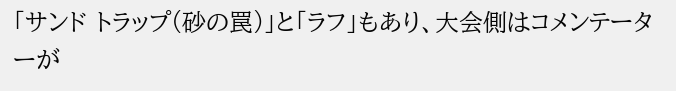「サンド トラップ(砂の罠)」と「ラフ」もあり、大会側はコメンテーターが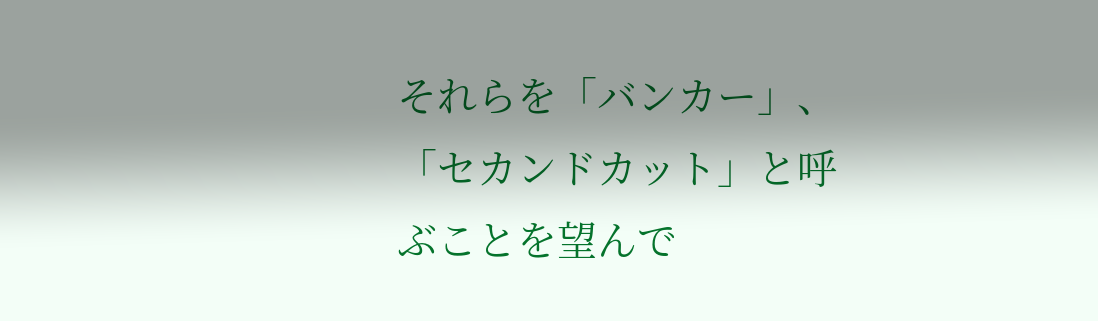それらを「バンカー」、「セカンドカット」と呼ぶことを望んで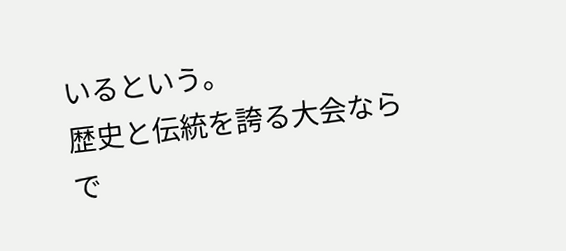いるという。
歴史と伝統を誇る大会ならで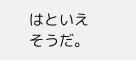はといえそうだ。